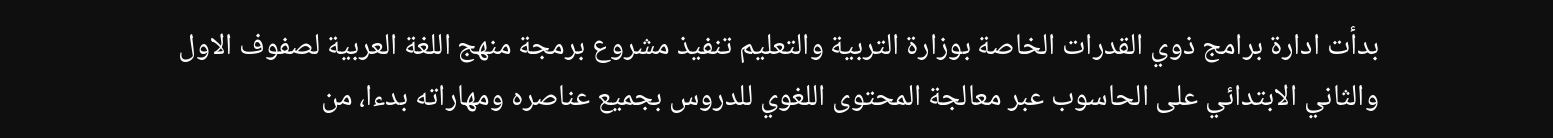بدأت ادارة برامج ذوي القدرات الخاصة بوزارة التربية والتعليم تنفيذ مشروع برمجة منهج اللغة العربية لصفوف الاول والثاني الابتدائي على الحاسوب عبر معالجة المحتوى اللغوي للدروس بجميع عناصره ومهاراته بدءا، من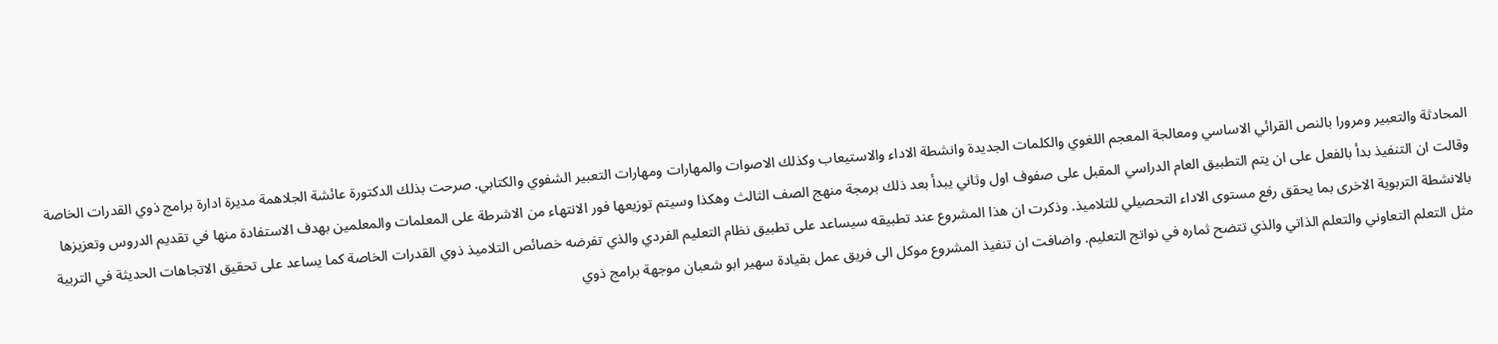المحادثة والتعبير ومرورا بالنص القرائي الاساسي ومعالجة المعجم اللغوي والكلمات الجديدة وانشطة الاداء والاستيعاب وكذلك الاصوات والمهارات ومهارات التعبير الشفوي والكتابي. صرحت بذلك الدكتورة عائشة الجلاهمة مديرة ادارة برامج ذوي القدرات الخاصة وقالت ان التنفيذ بدأ بالفعل على ان يتم التطبيق العام الدراسي المقبل على صفوف اول وثاني يبدأ بعد ذلك برمجة منهج الصف الثالث وهكذا وسيتم توزيعها فور الانتهاء من الاشرطة على المعلمات والمعلمين بهدف الاستفادة منها في تقديم الدروس وتعزيزها بالانشطة التربوية الاخرى بما يحقق رفع مستوى الاداء التحصيلي للتلاميذ. وذكرت ان هذا المشروع عند تطبيقه سيساعد على تطبيق نظام التعليم الفردي والذي تفرضه خصائص التلاميذ ذوي القدرات الخاصة كما يساعد على تحقيق الاتجاهات الحديثة في التربية مثل التعلم التعاوني والتعلم الذاتي والذي تتضح ثماره في نواتج التعليم. واضافت ان تنفيذ المشروع موكل الى فريق عمل بقيادة سهير ابو شعبان موجهة برامج ذوي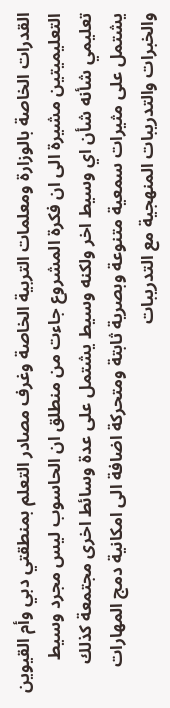القدرات الخاصة بالوزارة ومعلمات التربية الخاصة وغرف مصادر التعلم بمنطقتي دبي وأم القيوين التعليميتين مشيرة الى ان فكرة المشروع جاءت من منطلق ان الحاسوب ليس مجرد وسيط تعليمي شأنه شأن اي وسيط اخر ولكنه وسيط يشتمل على عدة وسائط اخرى مجتمعة كذلك يشتمل على مثيرات سمعية متنوعة وبصرية ثابتة ومتحركة اضافة الى امكانية دمج المهارات والخبرات والتدريبات المنهجية مع التدريبات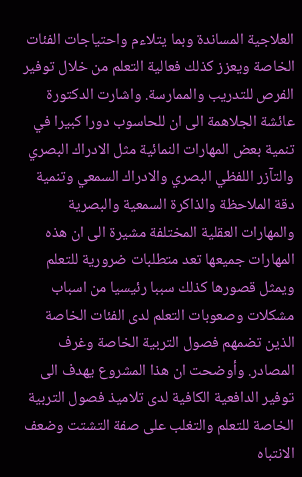العلاجية المساندة وبما يتلاءم واحتياجات الفئات الخاصة ويعزز كذلك فعالية التعلم من خلال توفير الفرص للتدريب والممارسة. واشارت الدكتورة عائشة الجلاهمة الى ان للحاسوب دورا كبيرا في تنمية بعض المهارات النمائية مثل الادراك البصري والتآزر اللفظي البصري والادراك السمعي وتنمية دقة الملاحظة والذاكرة السمعية والبصرية والمهارات العقلية المختلفة مشيرة الى ان هذه المهارات جميعها تعد متطلبات ضرورية للتعلم ويمثل قصورها كذلك سببا رئيسيا من اسباب مشكلات وصعوبات التعلم لدى الفئات الخاصة الذين تضمهم فصول التربية الخاصة وغرف المصادر. وأوضحت ان هذا المشروع يهدف الى توفير الدافعية الكافية لدى تلاميذ فصول التربية الخاصة للتعلم والتغلب على صفة التشتت وضعف الانتباه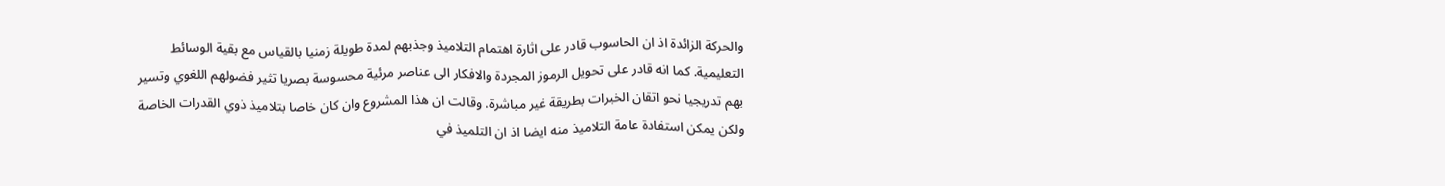والحركة الزائدة اذ ان الحاسوب قادر على اثارة اهتمام التلاميذ وجذبهم لمدة طويلة زمنيا بالقياس مع بقية الوسائط التعليمية. كما انه قادر على تحويل الرموز المجردة والافكار الى عناصر مرئية محسوسة بصريا تثير فضولهم اللغوي وتسير بهم تدريجيا نحو اتقان الخبرات بطريقة غير مباشرة. وقالت ان هذا المشروع وان كان خاصا بتلاميذ ذوي القدرات الخاصة ولكن يمكن استفادة عامة التلاميذ منه ايضا اذ ان التلميذ في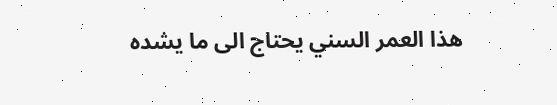هذا العمر السني يحتاج الى ما يشده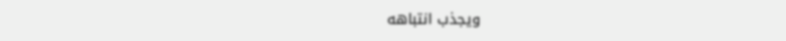ويجذب انتباهه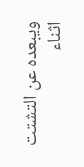ويبعده عن التشتت اثناء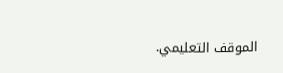الموقف التعليمي.